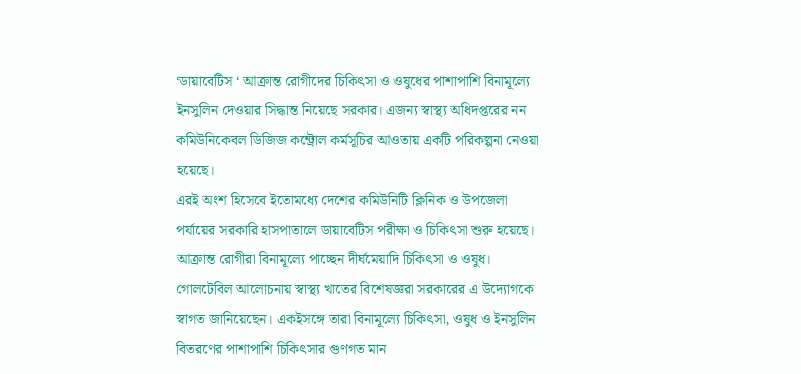‘ডায়াবেটিস ‘ আক্রান্ত রোগীদের চিকিৎসা ও ওষুধের পাশাপাশি বিনামূল্যে ইনসুলিন দেওয়ার সিদ্ধান্ত নিয়েছে সরকার। এজন্য স্বাস্থ্য অধিদপ্তরের নন কমিউনিকেবল ডিজিজ কন্ট্রোল কর্মসূচির আওতায় একটি পরিকল্পনা নেওয়া হয়েছে।
এরই অংশ হিসেবে ইতোমধ্যে দেশের কমিউনিটি ক্লিনিক ও উপজেলা পর্যায়ের সরকারি হাসপাতালে ডায়াবেটিস পরীক্ষা ও চিকিৎসা শুরু হয়েছে। আক্রান্ত রোগীরা বিনামূল্যে পাচ্ছেন দীর্ঘমেয়াদি চিকিৎসা ও ওষুধ।
গোলটেবিল আলোচনায় স্বাস্থ্য খাতের বিশেষজ্ঞরা সরকারের এ উদ্যোগকে স্বাগত জানিয়েছেন। একইসঙ্গে তারা বিনামূল্যে চিকিৎসা, ওষুধ ও ইনসুলিন বিতরণের পাশাপাশি চিকিৎসার গুণগত মান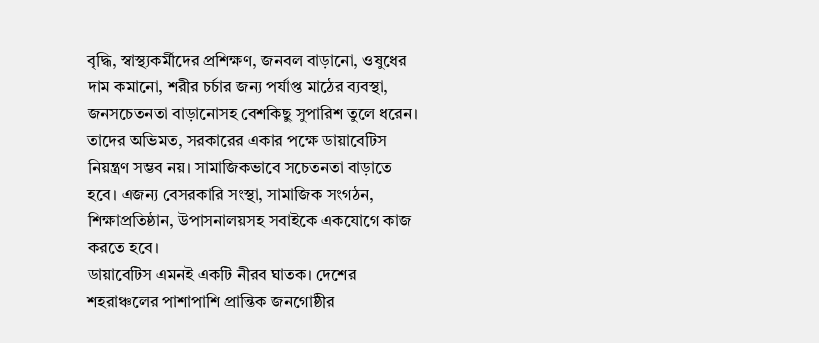বৃদ্ধি, স্বাস্থ্যকর্মীদের প্রশিক্ষণ, জনবল বাড়ানো, ওষুধের দাম কমানো, শরীর চর্চার জন্য পর্যাপ্ত মাঠের ব্যবস্থা, জনসচেতনতা বাড়ানোসহ বেশকিছু সুপারিশ তুলে ধরেন। তাদের অভিমত, সরকারের একার পক্ষে ডায়াবেটিস নিয়ন্ত্রণ সম্ভব নয়। সামাজিকভাবে সচেতনতা বাড়াতে হবে। এজন্য বেসরকারি সংস্থা, সামাজিক সংগঠন, শিক্ষাপ্রতিষ্ঠান, উপাসনালয়সহ সবাইকে একযোগে কাজ করতে হবে।
ডায়াবেটিস এমনই একটি নীরব ঘাতক। দেশের শহরাঞ্চলের পাশাপাশি প্রান্তিক জনগোষ্ঠীর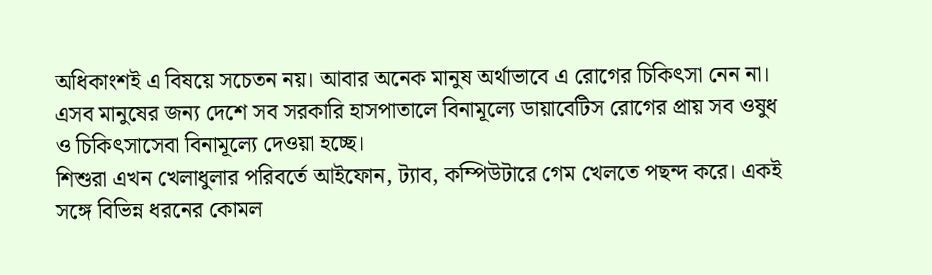অধিকাংশই এ বিষয়ে সচেতন নয়। আবার অনেক মানুষ অর্থাভাবে এ রোগের চিকিৎসা নেন না। এসব মানুষের জন্য দেশে সব সরকারি হাসপাতালে বিনামূল্যে ডায়াবেটিস রোগের প্রায় সব ওষুধ ও চিকিৎসাসেবা বিনামূল্যে দেওয়া হচ্ছে।
শিশুরা এখন খেলাধুলার পরিবর্তে আইফোন, ট্যাব, কম্পিউটারে গেম খেলতে পছন্দ করে। একই সঙ্গে বিভিন্ন ধরনের কোমল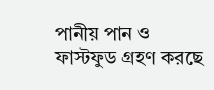পানীয় পান ও ফাস্টফুড গ্রহণ করছে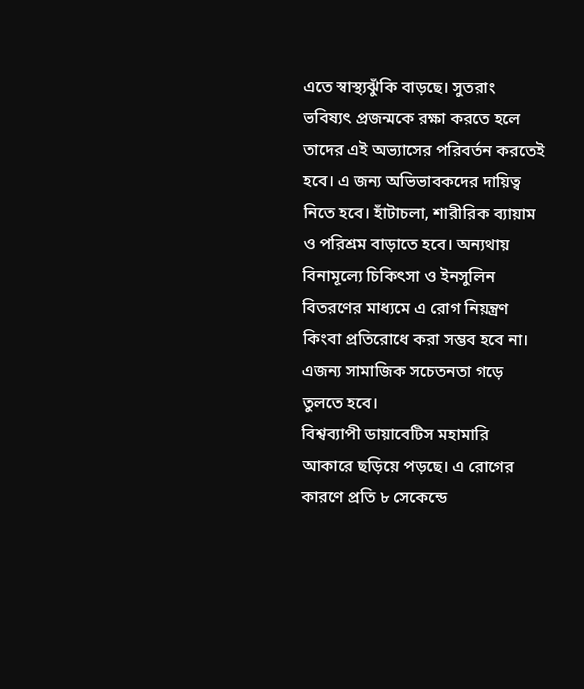এতে স্বাস্থ্যঝুঁকি বাড়ছে। সুতরাং ভবিষ্যৎ প্রজন্মকে রক্ষা করতে হলে তাদের এই অভ্যাসের পরিবর্তন করতেই হবে। এ জন্য অভিভাবকদের দায়িত্ব নিতে হবে। হাঁটাচলা, শারীরিক ব্যায়াম ও পরিশ্রম বাড়াতে হবে। অন্যথায় বিনামূল্যে চিকিৎসা ও ইনসুলিন বিতরণের মাধ্যমে এ রোগ নিয়ন্ত্রণ কিংবা প্রতিরোধে করা সম্ভব হবে না। এজন্য সামাজিক সচেতনতা গড়ে তুলতে হবে।
বিশ্বব্যাপী ডায়াবেটিস মহামারি আকারে ছড়িয়ে পড়ছে। এ রোগের কারণে প্রতি ৮ সেকেন্ডে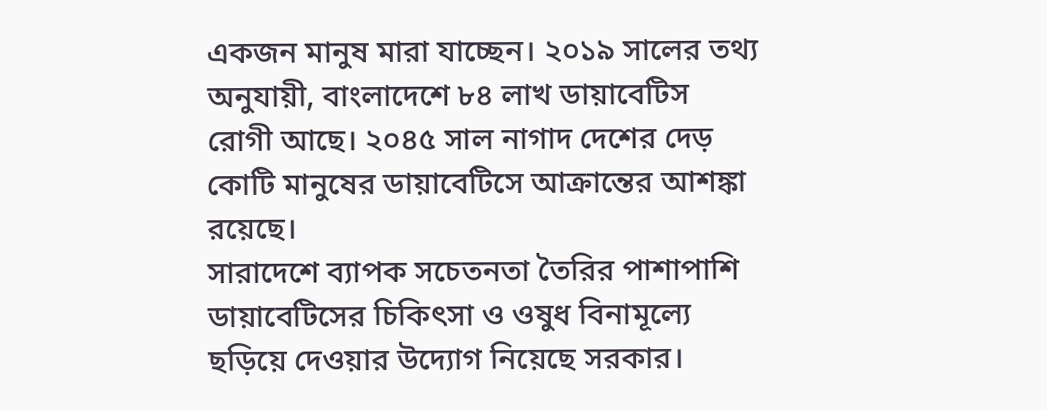একজন মানুষ মারা যাচ্ছেন। ২০১৯ সালের তথ্য অনুযায়ী, বাংলাদেশে ৮৪ লাখ ডায়াবেটিস রোগী আছে। ২০৪৫ সাল নাগাদ দেশের দেড় কোটি মানুষের ডায়াবেটিসে আক্রান্তের আশঙ্কা রয়েছে।
সারাদেশে ব্যাপক সচেতনতা তৈরির পাশাপাশি ডায়াবেটিসের চিকিৎসা ও ওষুধ বিনামূল্যে ছড়িয়ে দেওয়ার উদ্যোগ নিয়েছে সরকার।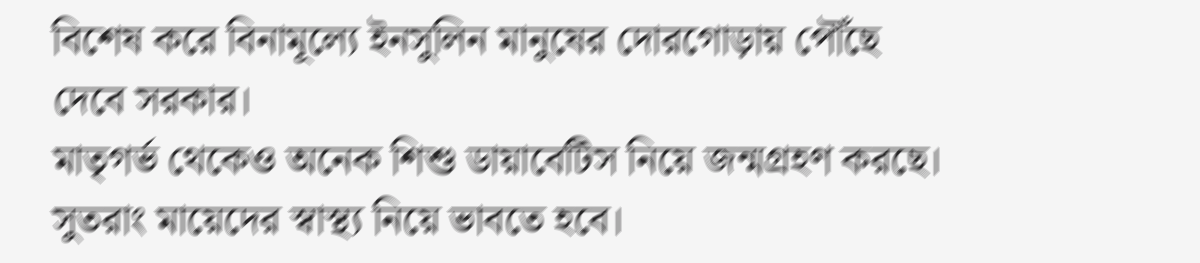বিশেষ করে বিনামূল্যে ইনসুলিন মানুষের দোরগোড়ায় পৌঁছে দেবে সরকার।
মাতৃগর্ভ থেকেও অনেক শিশু ডায়াবেটিস নিয়ে জন্মগ্রহণ করছে। সুতরাং মায়েদের স্বাস্থ্য নিয়ে ভাবতে হবে।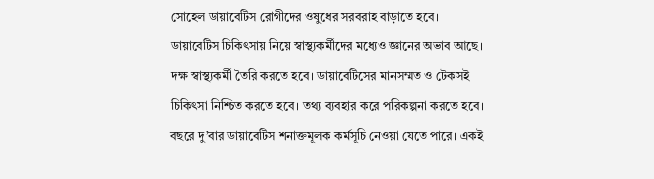সোহেল ডায়াবেটিস রোগীদের ওষুধের সরবরাহ বাড়াতে হবে।
ডায়াবেটিস চিকিৎসায় নিয়ে স্বাস্থ্যকর্মীদের মধ্যেও জ্ঞানের অভাব আছে। দক্ষ স্বাস্থ্যকর্মী তৈরি করতে হবে। ডায়াবেটিসের মানসম্মত ও টেকসই চিকিৎসা নিশ্চিত করতে হবে। তথ্য ব্যবহার করে পরিকল্পনা করতে হবে। বছরে দু’বার ডায়াবেটিস শনাক্তমূলক কর্মসূচি নেওয়া যেতে পারে। একই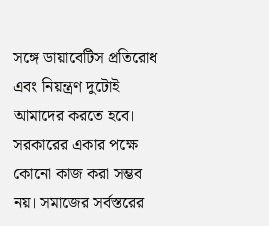সঙ্গে ডায়াবেটিস প্রতিরোধ এবং নিয়ন্ত্রণ দুটোই আমাদের করতে হবে। সরকারের একার পক্ষে কোনো কাজ করা সম্ভব নয়। সমাজের সর্বস্তরের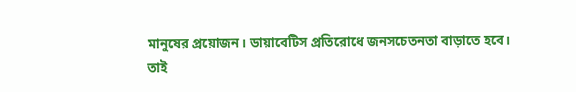মানুষের প্রয়োজন। ডায়াবেটিস প্রতিরোধে জনসচেতনতা বাড়াতে হবে।
তাই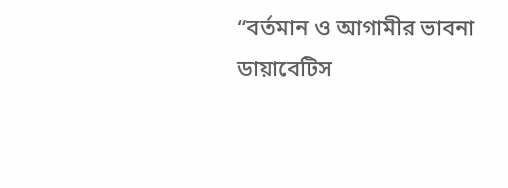“বর্তমান ও আগামীর ভাবনা ডায়াবেটিস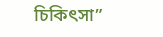চিকিৎসা”